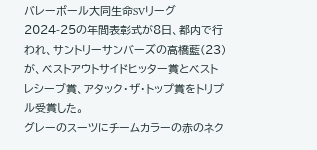バレーボール大同生命SVリーグ2024-25の年間表彰式が8日、都内で行われ、サントリーサンバーズの高橋藍(23)が、ベストアウトサイドヒッター賞とベストレシーブ賞、アタック・ザ・トップ賞をトリプル受賞した。
グレーのスーツにチームカラーの赤のネク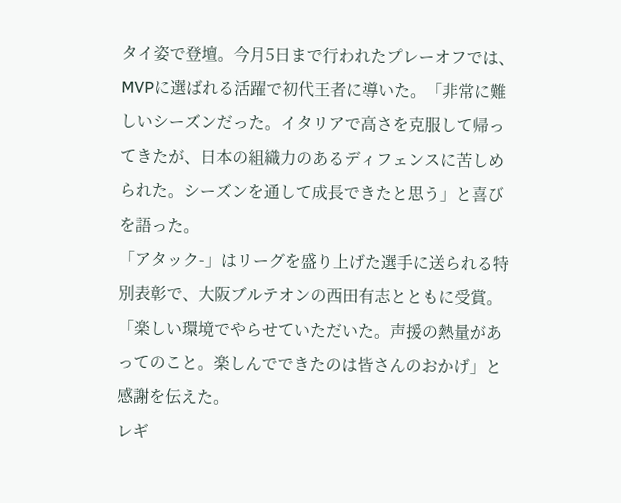タイ姿で登壇。今月5日まで行われたプレーオフでは、MVPに選ばれる活躍で初代王者に導いた。「非常に難しいシーズンだった。イタリアで高さを克服して帰ってきたが、日本の組織力のあるディフェンスに苦しめられた。シーズンを通して成長できたと思う」と喜びを語った。
「アタック-」はリーグを盛り上げた選手に送られる特別表彰で、大阪ブルテオンの西田有志とともに受賞。「楽しい環境でやらせていただいた。声援の熱量があってのこと。楽しんでできたのは皆さんのおかげ」と感謝を伝えた。
レギ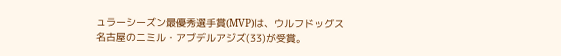ュラーシーズン最優秀選手賞(MVP)は、ウルフドッグス名古屋のニミル・アブデルアジズ(33)が受賞。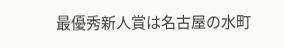最優秀新人賞は名古屋の水町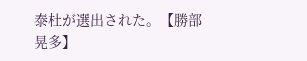泰杜が選出された。【勝部晃多】